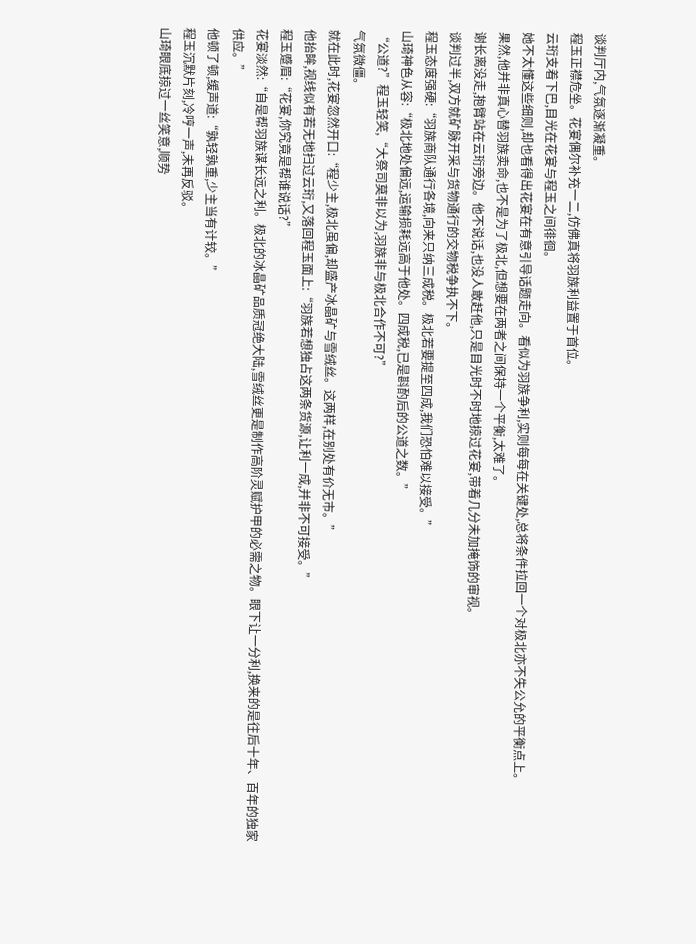谈判厅内,气氛逐渐凝重。
程玉正襟危坐。花宴偶尔补充一二,仿佛真将羽族利益置于首位。
云珩支着下巴,目光在花宴与程玉之间徘徊。
她不太懂这些细则,却也看得出花宴在有意引导话题走向。看似为羽族争利,实则每每在关键处,总将条件拉回一个对极北亦不失公允的平衡点上。
果然,他并非真心替羽族卖命,也不是为了极北,但想要在两者之间保持一个平衡,太难了。
谢长离没走,抱臂站在云珩旁边。他不说话,也没人敢赶他,只是目光时不时地掠过花宴,带着几分未加掩饰的审视。
谈判过半,双方就矿脉开采与货物通行的交物税争执不下。
程玉态度强硬:“羽族商队通行各境,向来只纳三成税。极北若要提至四成,我们恐怕难以接受。”
山琦神色从容:“极北地处偏远,运输损耗远高于他处。四成税,已是斟酌后的公道之数。”
“公道?”程玉轻笑,“大祭司莫非以为,羽族非与极北合作不可?”
气氛微僵。
就在此时,花宴忽然开口:“程少主,极北虽偏,却盛产冰晶矿与雪绒丝。这两样,在别处有价无市。”
他抬眸,视线似有若无地扫过云珩,又落回程玉面上:“羽族若想独占这两条货源,让利一成,并非不可接受。”
程玉蹙眉:“花宴,你究竟是帮谁说话?”
花宴淡然:“自是帮羽族谋长远之利。极北的冰晶矿品质冠绝大陆,雪绒丝更是制作高阶灵赋护甲的必需之物。眼下让一分利,换来的是往后十年、百年的独家供应。”
他顿了顿,缓声道:“孰轻孰重,少主当有计较。”
程玉沉默片刻,冷哼一声,未再反驳。
山琦眼底掠过一丝笑意,顺势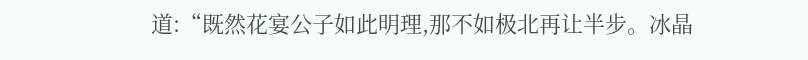道:“既然花宴公子如此明理,那不如极北再让半步。冰晶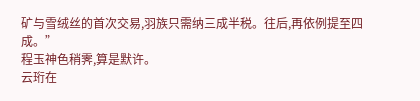矿与雪绒丝的首次交易,羽族只需纳三成半税。往后,再依例提至四成。”
程玉神色稍霁,算是默许。
云珩在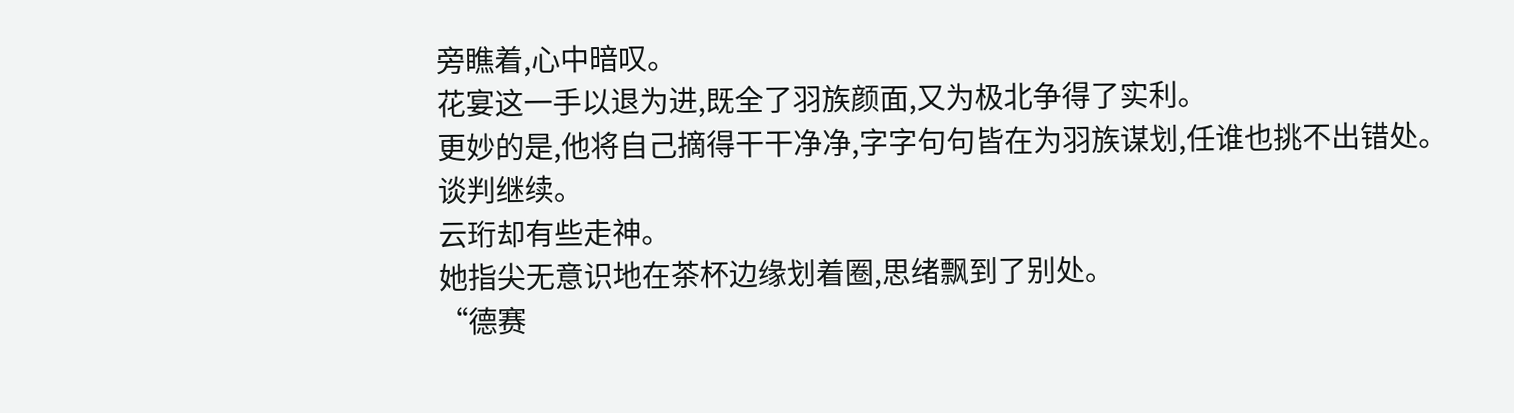旁瞧着,心中暗叹。
花宴这一手以退为进,既全了羽族颜面,又为极北争得了实利。
更妙的是,他将自己摘得干干净净,字字句句皆在为羽族谋划,任谁也挑不出错处。
谈判继续。
云珩却有些走神。
她指尖无意识地在茶杯边缘划着圈,思绪飘到了别处。
“德赛